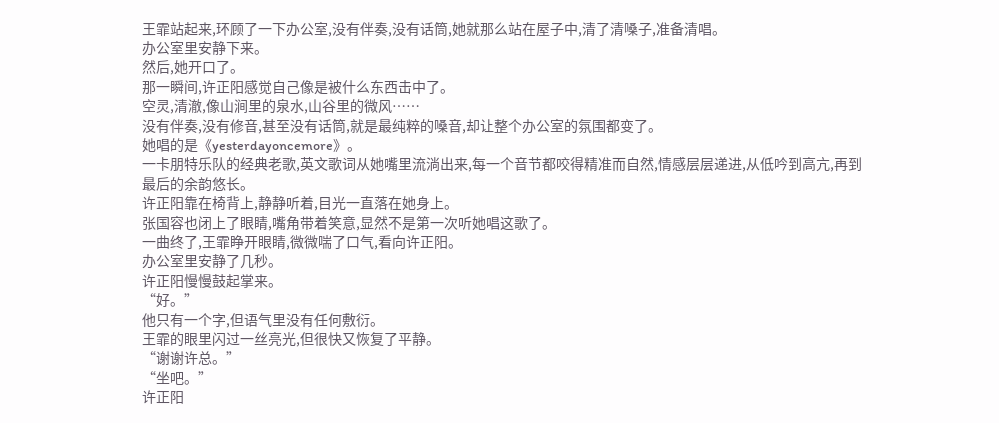王霏站起来,环顾了一下办公室,没有伴奏,没有话筒,她就那么站在屋子中,清了清嗓子,准备清唱。
办公室里安静下来。
然后,她开口了。
那一瞬间,许正阳感觉自己像是被什么东西击中了。
空灵,清澈,像山涧里的泉水,山谷里的微风……
没有伴奏,没有修音,甚至没有话筒,就是最纯粹的嗓音,却让整个办公室的氛围都变了。
她唱的是《yesterdayoncemore》。
一卡朋特乐队的经典老歌,英文歌词从她嘴里流淌出来,每一个音节都咬得精准而自然,情感层层递进,从低吟到高亢,再到最后的余韵悠长。
许正阳靠在椅背上,静静听着,目光一直落在她身上。
张国容也闭上了眼睛,嘴角带着笑意,显然不是第一次听她唱这歌了。
一曲终了,王霏睁开眼睛,微微喘了口气,看向许正阳。
办公室里安静了几秒。
许正阳慢慢鼓起掌来。
“好。”
他只有一个字,但语气里没有任何敷衍。
王霏的眼里闪过一丝亮光,但很快又恢复了平静。
“谢谢许总。”
“坐吧。”
许正阳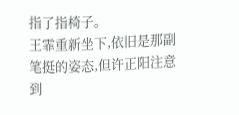指了指椅子。
王霏重新坐下,依旧是那副笔挺的姿态,但许正阳注意到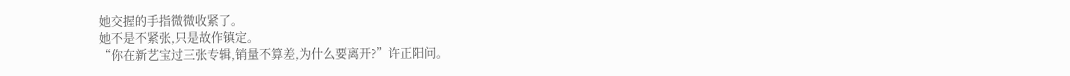她交握的手指微微收紧了。
她不是不紧张,只是故作镇定。
“你在新艺宝过三张专辑,销量不算差,为什么要离开?”许正阳问。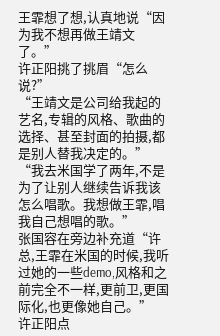王霏想了想,认真地说“因为我不想再做王靖文了。”
许正阳挑了挑眉“怎么说?”
“王靖文是公司给我起的艺名,专辑的风格、歌曲的选择、甚至封面的拍摄,都是别人替我决定的。”
“我去米国学了两年,不是为了让别人继续告诉我该怎么唱歌。我想做王霏,唱我自己想唱的歌。”
张国容在旁边补充道“许总,王霏在米国的时候,我听过她的一些demo,风格和之前完全不一样,更前卫,更国际化,也更像她自己。”
许正阳点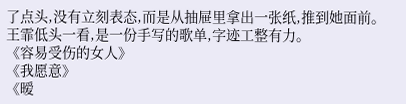了点头,没有立刻表态,而是从抽屉里拿出一张纸,推到她面前。
王霏低头一看,是一份手写的歌单,字迹工整有力。
《容易受伤的女人》
《我愿意》
《暧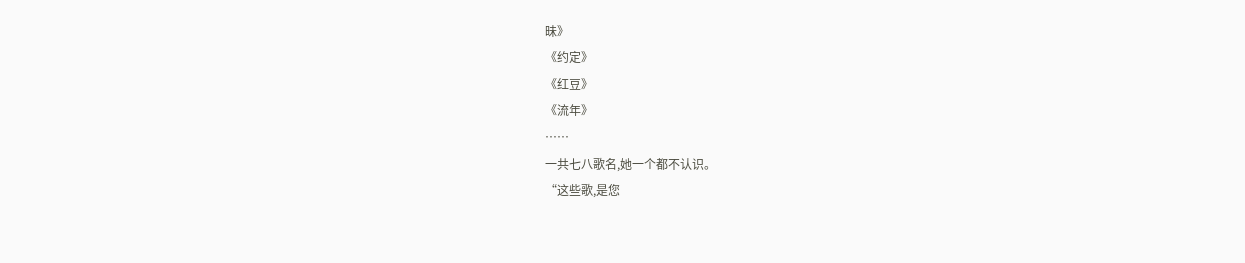昧》
《约定》
《红豆》
《流年》
……
一共七八歌名,她一个都不认识。
“这些歌,是您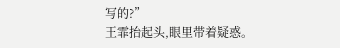写的?”
王霏抬起头,眼里带着疑惑。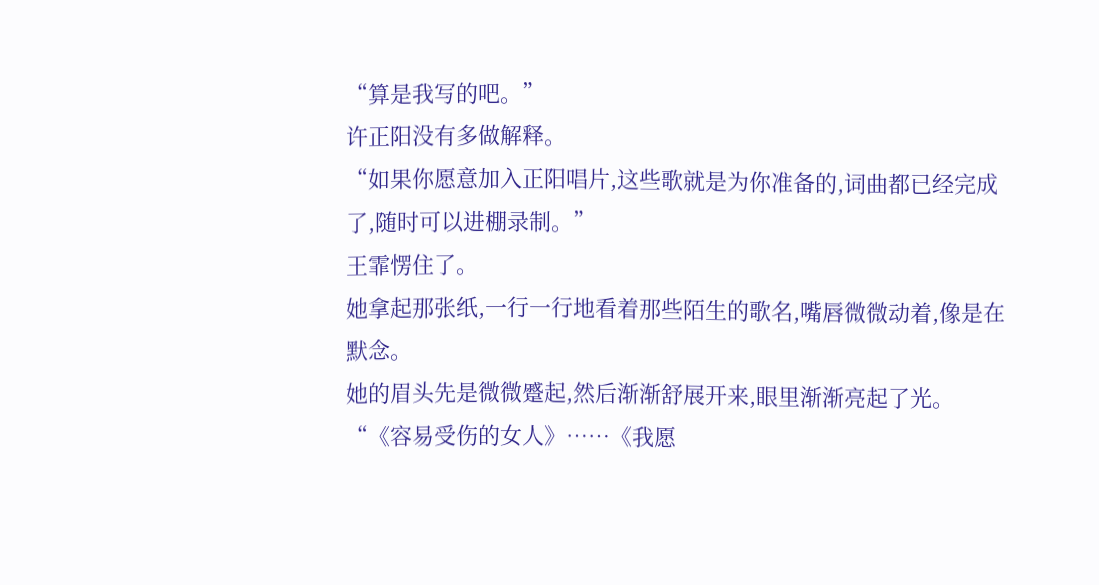“算是我写的吧。”
许正阳没有多做解释。
“如果你愿意加入正阳唱片,这些歌就是为你准备的,词曲都已经完成了,随时可以进棚录制。”
王霏愣住了。
她拿起那张纸,一行一行地看着那些陌生的歌名,嘴唇微微动着,像是在默念。
她的眉头先是微微蹙起,然后渐渐舒展开来,眼里渐渐亮起了光。
“《容易受伤的女人》……《我愿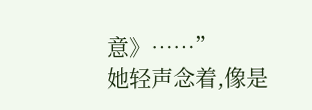意》……”
她轻声念着,像是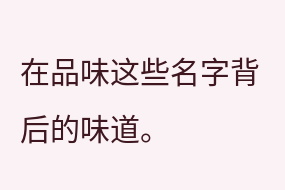在品味这些名字背后的味道。